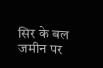सिर के बल जमीन पर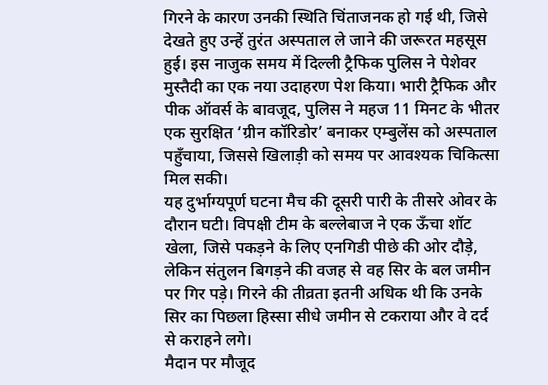गिरने के कारण उनकी स्थिति चिंताजनक हो गई थी, जिसे देखते हुए उन्हें तुरंत अस्पताल ले जाने की जरूरत महसूस हुई। इस नाजुक समय में दिल्ली ट्रैफिक पुलिस ने पेशेवर मुस्तैदी का एक नया उदाहरण पेश किया। भारी ट्रैफिक और पीक ऑवर्स के बावजूद, पुलिस ने महज 11 मिनट के भीतर एक सुरक्षित ‘ग्रीन कॉरिडोर’ बनाकर एम्बुलेंस को अस्पताल पहुँचाया, जिससे खिलाड़ी को समय पर आवश्यक चिकित्सा मिल सकी।
यह दुर्भाग्यपूर्ण घटना मैच की दूसरी पारी के तीसरे ओवर के दौरान घटी। विपक्षी टीम के बल्लेबाज ने एक ऊँचा शॉट खेला, जिसे पकड़ने के लिए एनगिडी पीछे की ओर दौड़े, लेकिन संतुलन बिगड़ने की वजह से वह सिर के बल जमीन पर गिर पड़े। गिरने की तीव्रता इतनी अधिक थी कि उनके सिर का पिछला हिस्सा सीधे जमीन से टकराया और वे दर्द से कराहने लगे।
मैदान पर मौजूद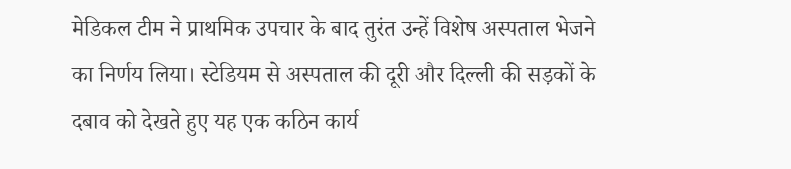मेडिकल टीम ने प्राथमिक उपचार के बाद तुरंत उन्हें विशेष अस्पताल भेजने का निर्णय लिया। स्टेडियम से अस्पताल की दूरी और दिल्ली की सड़कों के दबाव को देखते हुए यह एक कठिन कार्य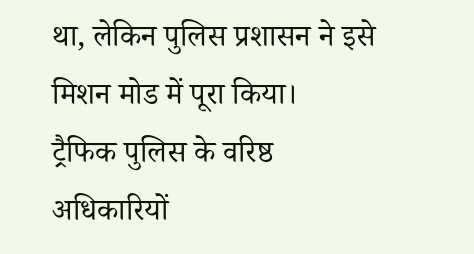था, लेकिन पुलिस प्रशासन ने इसे मिशन मोड में पूरा किया।
ट्रैफिक पुलिस के वरिष्ठ अधिकारियों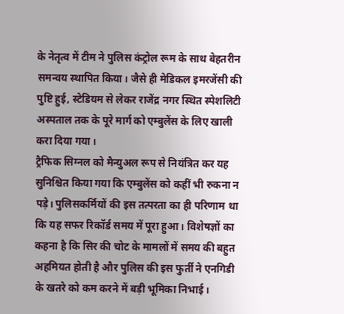के नेतृत्व में टीम ने पुलिस कंट्रोल रूम के साथ बेहतरीन समन्वय स्थापित किया। जैसे ही मेडिकल इमरजेंसी की पुष्टि हुई, स्टेडियम से लेकर राजेंद्र नगर स्थित स्पेशलिटी अस्पताल तक के पूरे मार्ग को एम्बुलेंस के लिए खाली करा दिया गया।
ट्रैफिक सिग्नल को मैन्युअल रूप से नियंत्रित कर यह सुनिश्चित किया गया कि एम्बुलेंस को कहीं भी रुकना न पड़े। पुलिसकर्मियों की इस तत्परता का ही परिणाम था कि यह सफर रिकॉर्ड समय में पूरा हुआ। विशेषज्ञों का कहना है कि सिर की चोट के मामलों में समय की बहुत अहमियत होती है और पुलिस की इस फुर्ती ने एनगिडी के खतरे को कम करने में बड़ी भूमिका निभाई।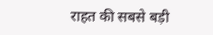राहत की सबसे बड़ी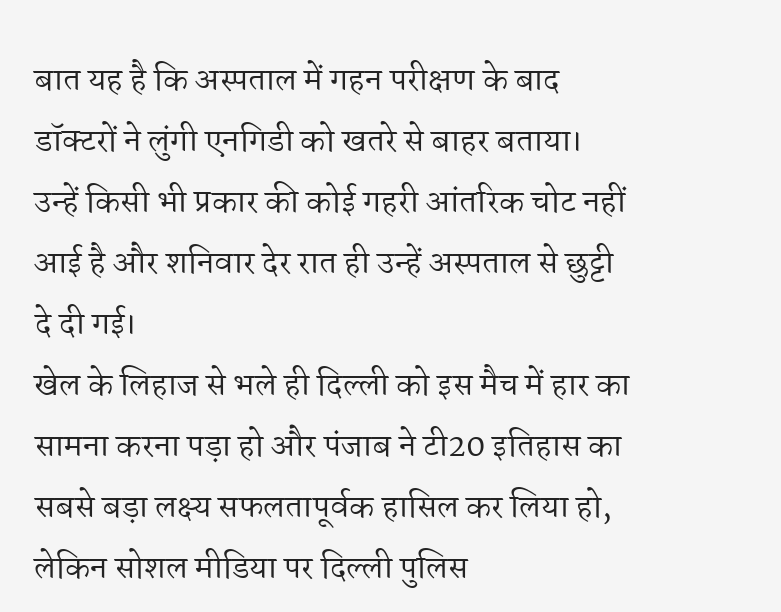बात यह है कि अस्पताल में गहन परीक्षण के बाद डॉक्टरों ने लुंगी एनगिडी को खतरे से बाहर बताया। उन्हें किसी भी प्रकार की कोई गहरी आंतरिक चोट नहीं आई है और शनिवार देर रात ही उन्हें अस्पताल से छुट्टी दे दी गई।
खेल के लिहाज से भले ही दिल्ली को इस मैच में हार का सामना करना पड़ा हो और पंजाब ने टी20 इतिहास का सबसे बड़ा लक्ष्य सफलतापूर्वक हासिल कर लिया हो, लेकिन सोशल मीडिया पर दिल्ली पुलिस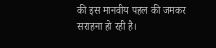की इस मानवीय पहल की जमकर सराहना हो रही है।